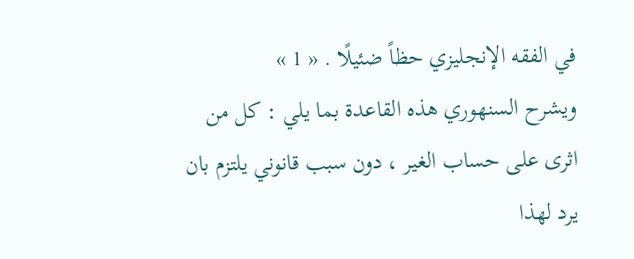في الفقه الإنجليزي حظاً ضئيلًا . « 1 »
ويشرح السنهوري هذه القاعدة بما يلي : كل من اثرى على حساب الغير ، دون سبب قانوني يلتزم بان يرد لهذا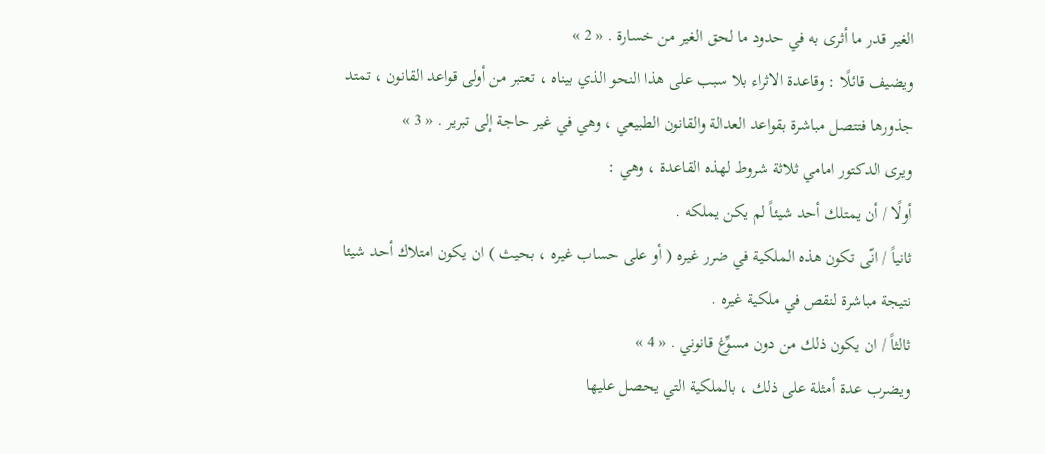الغير قدر ما أثرى به في حدود ما لحق الغير من خسارة . « 2 »
ويضيف قائلًا : وقاعدة الاثراء بلا سبب على هذا النحو الذي بيناه ، تعتبر من أولى قواعد القانون ، تمتد جذورها فتتصل مباشرة بقواعد العدالة والقانون الطبيعي ، وهي في غير حاجة إلى تبرير . « 3 »
ويرى الدكتور امامي ثلاثة شروط لهذه القاعدة ، وهي :
أولًا / أن يمتلك أحد شيئاً لم يكن يملكه .
ثانياً / انّى تكون هذه الملكية في ضرر غيره ( أو على حساب غيره ، بحيث ) ان يكون امتلاك أحد شيئا نتيجة مباشرة لنقص في ملكية غيره .
ثالثاً / ان يكون ذلك من دون مسوِّغ قانوني . « 4 »
ويضرب عدة أمثلة على ذلك ، بالملكية التي يحصل عليها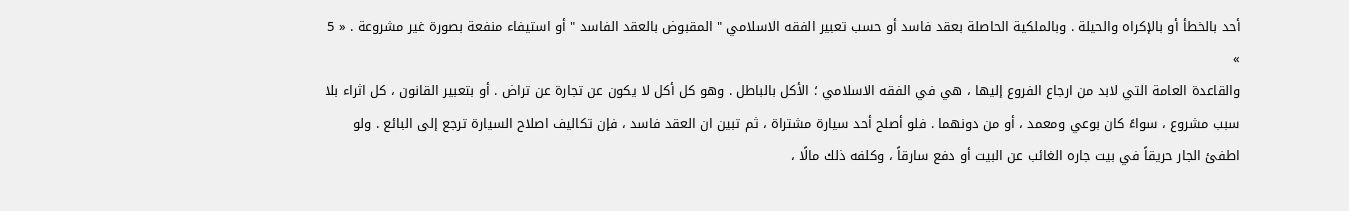أحد بالخطأ أو بالإكراه والحيلة . وبالملكية الحاصلة بعقد فاسد أو حسب تعبير الفقه الاسلامي " المقبوض بالعقد الفاسد " أو استيفاء منفعة بصورة غير مشروعة . « 5 »
والقاعدة العامة التي لابد من ارجاع الفروع إليها ، هي في الفقه الاسلامي ؛ الأكل بالباطل . وهو كل أكل لا يكون عن تجارة عن تراض . أو بتعبير القانون ، كل اثراء بلا سبب مشروع ، سواءً كان بوعي ومعمد ، أو من دونهما . فلو أصلح أحد سيارة مشتراة ، ثم تبين ان العقد فاسد ، فإن تكاليف اصلاح السيارة ترجع إلى البائع . ولو اطفئ الجار حريقاً في بيت جاره الغائب عن البيت أو دفع سارقاً ، وكلفه ذلك مالًا ،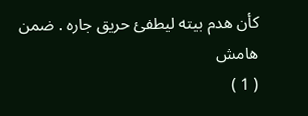كأن هدم بيته ليطفئ حريق جاره . ضمن
هامش
( 1 )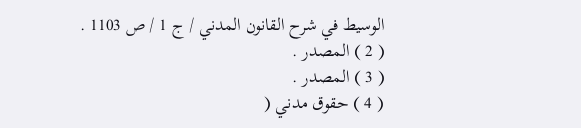الوسيط في شرح القانون المدني / ج 1 / ص 1103 .
( 2 ) المصدر .
( 3 ) المصدر .
( 4 ) حقوق مدني (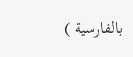بالفارسية )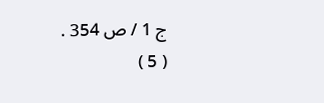ج 1 / ص 354 .
( 5 )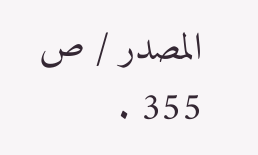المصدر / ص 355 .